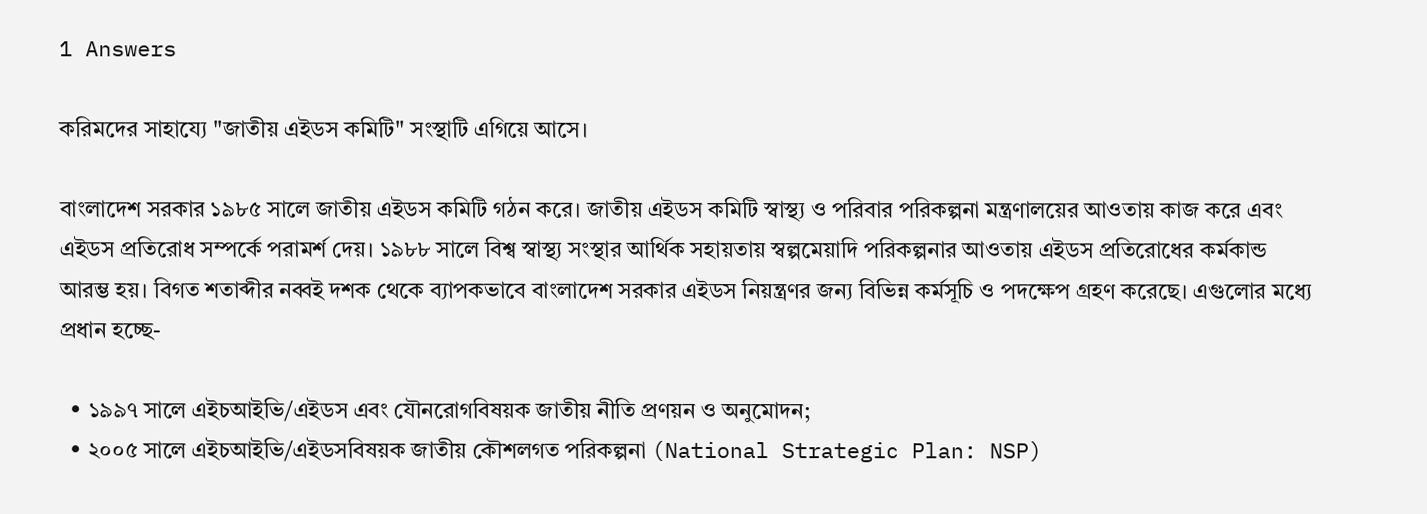1 Answers

করিমদের সাহায্যে "জাতীয় এইডস কমিটি" সংস্থাটি এগিয়ে আসে।

বাংলাদেশ সরকার ১৯৮৫ সালে জাতীয় এইডস কমিটি গঠন করে। জাতীয় এইডস কমিটি স্বাস্থ্য ও পরিবার পরিকল্পনা মন্ত্রণালয়ের আওতায় কাজ করে এবং এইডস প্রতিরোধ সম্পর্কে পরামর্শ দেয়। ১৯৮৮ সালে বিশ্ব স্বাস্থ্য সংস্থার আর্থিক সহায়তায় স্বল্পমেয়াদি পরিকল্পনার আওতায় এইডস প্রতিরোধের কর্মকান্ড আরম্ভ হয়। বিগত শতাব্দীর নব্বই দশক থেকে ব্যাপকভাবে বাংলাদেশ সরকার এইডস নিয়ন্ত্রণর জন্য বিভিন্ন কর্মসূচি ও পদক্ষেপ গ্রহণ করেছে। এগুলোর মধ্যে প্রধান হচ্ছে-

  • ১৯৯৭ সালে এইচআইভি/এইডস এবং যৌনরোগবিষয়ক জাতীয় নীতি প্রণয়ন ও অনুমোদন;
  • ২০০৫ সালে এইচআইভি/এইডসবিষয়ক জাতীয় কৌশলগত পরিকল্পনা (National Strategic Plan: NSP)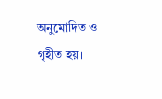অনুমোদিত ও গৃহীত হয়।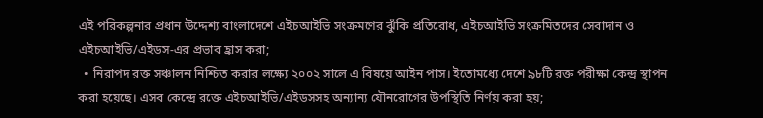এই পরিকল্পনার প্রধান উদ্দেশ্য বাংলাদেশে এইচআইভি সংক্রমণের ঝুঁকি প্রতিরোধ, এইচআইভি সংক্রমিতদের সেবাদান ও এইচআইভি/এইডস-এর প্রভাব হ্রাস করা;
  • নিরাপদ রক্ত সঞ্চালন নিশ্চিত করার লক্ষ্যে ২০০২ সালে এ বিষয়ে আইন পাস। ইতোমধ্যে দেশে ৯৮টি রক্ত পরীক্ষা কেন্দ্র স্থাপন করা হয়েছে। এসব কেন্দ্রে রক্তে এইচআইভি/এইডসসহ অন্যান্য যৌনরোগের উপস্থিতি নির্ণয় করা হয়;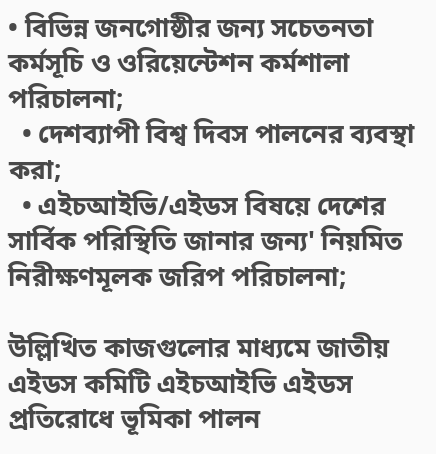• বিভিন্ন জনগোষ্ঠীর জন্য সচেতনতা কর্মসূচি ও ওরিয়েন্টেশন কর্মশালা পরিচালনা;
  • দেশব্যাপী বিশ্ব দিবস পালনের ব্যবস্থা করা;
  • এইচআইভি/এইডস বিষয়ে দেশের সার্বিক পরিস্থিতি জানার জন্য' নিয়মিত নিরীক্ষণমূলক জরিপ পরিচালনা;

উল্লিখিত কাজগুলোর মাধ্যমে জাতীয় এইডস কমিটি এইচআইভি এইডস প্রতিরোধে ভূমিকা পালন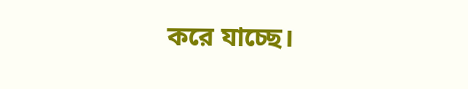করে যাচ্ছে।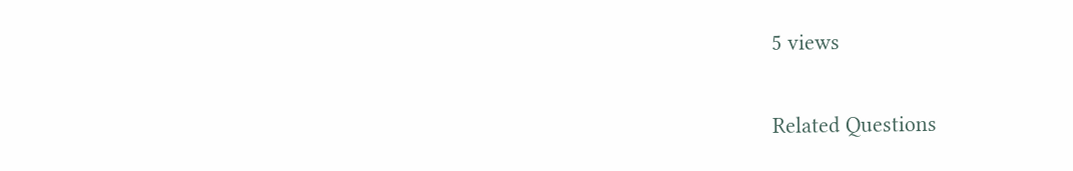5 views

Related Questions